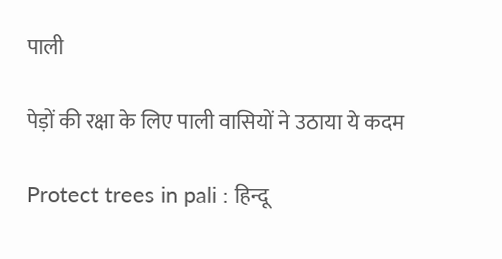पाली

पेड़ों की रक्षा के लिए पाली वासियों ने उठाया ये कदम

Protect trees in pali : हिन्दू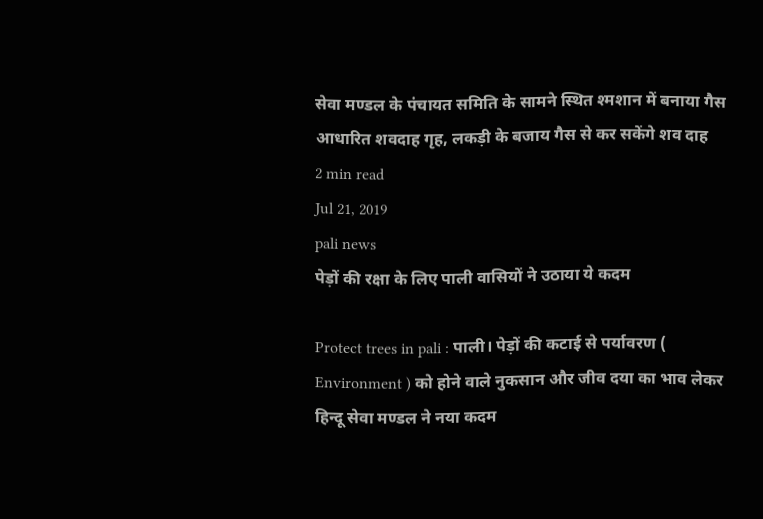सेवा मण्डल के पंचायत समिति के सामने स्थित श्मशान में बनाया गैस आधारित शवदाह गृह, लकड़ी के बजाय गैस से कर सकेंगे शव दाह
2 min read
Jul 21, 2019
pali news
पेड़ों की रक्षा के लिए पाली वासियों ने उठाया ये कदम

Protect trees in pali : पाली। पेड़ों की कटाई से पर्यावरण ( Environment ) को होने वाले नुकसान और जीव दया का भाव लेकर हिन्दू सेवा मण्डल ने नया कदम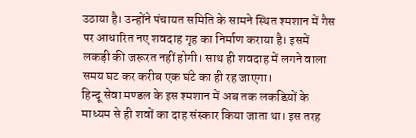उठाया है। उन्होंने पंचायत समिति के सामने स्थित श्मशान में गैस पर आधारित नए शवदाह गृह का निर्माण कराया है। इसमें लकड़ी की जरूरत नहीं होगी। साथ ही शवदाह में लगने वाला समय घट कर करीब एक घंटे का ही रह जाएगा।
हिन्दू सेवा मण्डल के इस श्मशान में अब तक लकडिय़ों के माध्यम से ही शवों का दाह संस्कार किया जाता था। इस तरह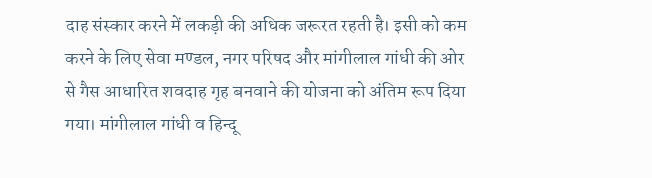दाह संस्कार करने में लकड़ी की अधिक जरूरत रहती है। इसी को कम करने के लिए सेवा मण्डल, नगर परिषद और मांगीलाल गांधी की ओर से गैस आधारित शवदाह गृह बनवाने की योजना को अंतिम रूप दिया गया। मांगीलाल गांधी व हिन्दू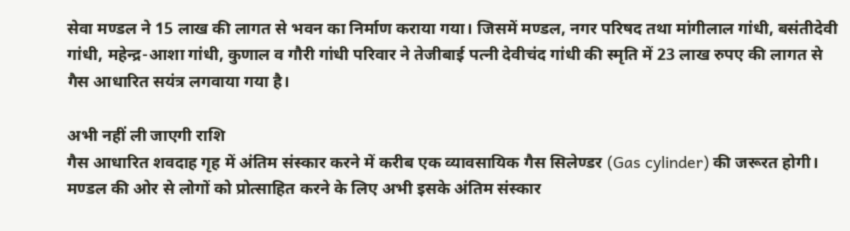सेवा मण्डल ने 15 लाख की लागत से भवन का निर्माण कराया गया। जिसमें मण्डल, नगर परिषद तथा मांगीलाल गांधी, बसंतीदेवी गांधी, महेन्द्र-आशा गांधी, कुणाल व गौरी गांधी परिवार ने तेजीबाई पत्नी देवीचंद गांधी की स्मृति में 23 लाख रुपए की लागत से गैस आधारित सयंत्र लगवाया गया है।

अभी नहीं ली जाएगी राशि
गैस आधारित शवदाह गृह में अंतिम संस्कार करने में करीब एक व्यावसायिक गैस सिलेण्डर (Gas cylinder) की जरूरत होगी। मण्डल की ओर से लोगों को प्रोत्साहित करने के लिए अभी इसके अंतिम संस्कार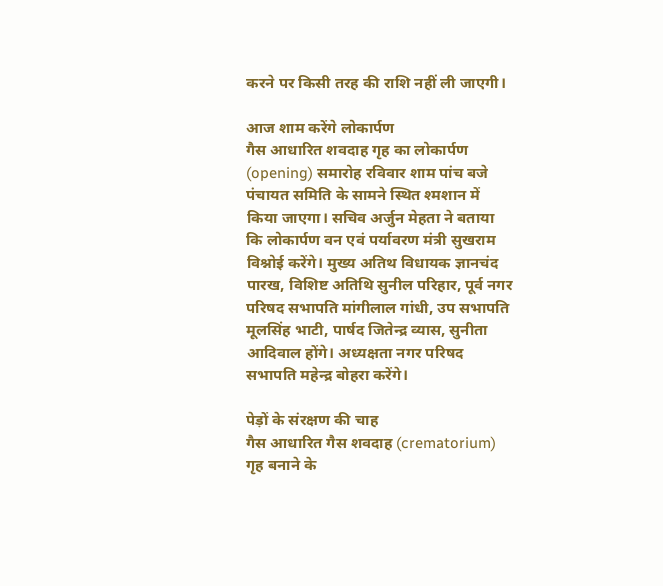करने पर किसी तरह की राशि नहीं ली जाएगी।

आज शाम करेंगे लोकार्पण
गैस आधारित शवदाह गृह का लोकार्पण (opening) समारोह रविवार शाम पांच बजे पंचायत समिति के सामने स्थित श्मशान में किया जाएगा। सचिव अर्जुन मेहता ने बताया कि लोकार्पण वन एवं पर्यावरण मंत्री सुखराम विश्नोई करेंगे। मुख्य अतिथ विधायक ज्ञानचंद पारख, विशिष्ट अतिथि सुनील परिहार, पूर्व नगर परिषद सभापति मांगीलाल गांधी, उप सभापति मूलसिंह भाटी, पार्षद जितेन्द्र व्यास, सुनीता आदिवाल होंगे। अध्यक्षता नगर परिषद सभापति महेन्द्र बोहरा करेंगे।

पेड़ों के संरक्षण की चाह
गैस आधारित गैस शवदाह (crematorium) गृह बनाने के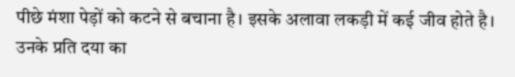पीछे मंशा पेड़ों को कटने से बचाना है। इसके अलावा लकड़ी में कई जीव होते है। उनके प्रति दया का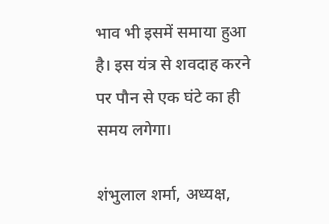भाव भी इसमें समाया हुआ है। इस यंत्र से शवदाह करने पर पौन से एक घंटे का ही समय लगेगा।

शंभुलाल शर्मा, अध्यक्ष,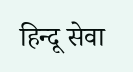हिन्दू सेवा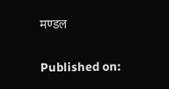मण्डल

Published on: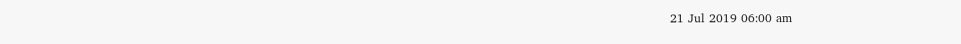21 Jul 2019 06:00 am